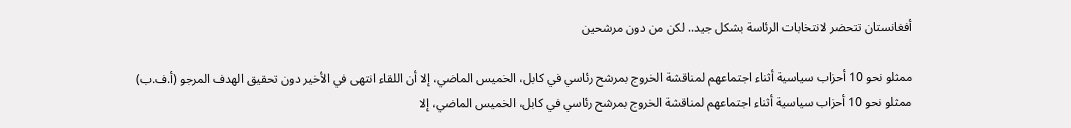أفغانستان تتحضر لانتخابات الرئاسة بشكل جيد.. لكن من دون مرشحين

ممثلو نحو 10 أحزاب سياسية أثناء اجتماعهم لمناقشة الخروج بمرشح رئاسي في كابل، الخميس الماضي، إلا أن اللقاء انتهى في الأخير دون تحقيق الهدف المرجو (أ.ف.ب)
ممثلو نحو 10 أحزاب سياسية أثناء اجتماعهم لمناقشة الخروج بمرشح رئاسي في كابل، الخميس الماضي، إلا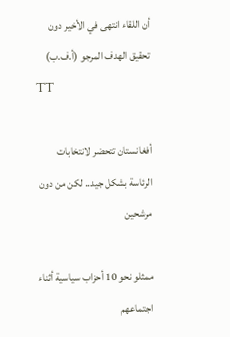أن اللقاء انتهى في الأخير دون تحقيق الهدف المرجو (أ.ف.ب)
TT

أفغانستان تتحضر لانتخابات الرئاسة بشكل جيد.. لكن من دون مرشحين

ممثلو نحو 10 أحزاب سياسية أثناء اجتماعهم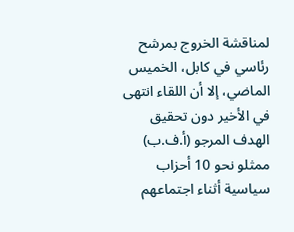لمناقشة الخروج بمرشح رئاسي في كابل، الخميس الماضي، إلا أن اللقاء انتهى في الأخير دون تحقيق الهدف المرجو (أ.ف.ب)
ممثلو نحو 10 أحزاب سياسية أثناء اجتماعهم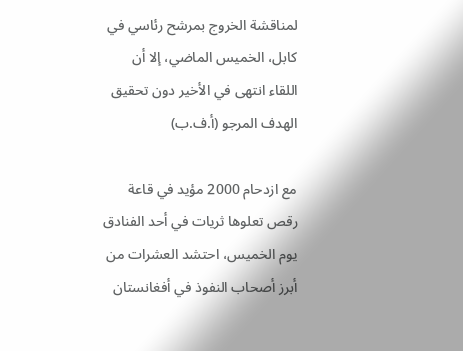لمناقشة الخروج بمرشح رئاسي في كابل، الخميس الماضي، إلا أن اللقاء انتهى في الأخير دون تحقيق الهدف المرجو (أ.ف.ب)

مع ازدحام 2000 مؤيد في قاعة رقص تعلوها ثريات في أحد الفنادق يوم الخميس، احتشد العشرات من أبرز أصحاب النفوذ في أفغانستان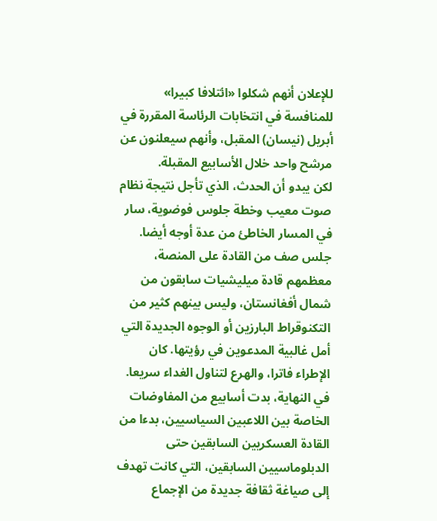للإعلان أنهم شكلوا «ائتلافا كبيرا» للمنافسة في انتخابات الرئاسة المقررة في أبريل (نيسان) المقبل، وأنهم سيعلنون عن مرشح واحد خلال الأسابيع المقبلة.
لكن يبدو أن الحدث، الذي تأجل نتيجة نظام صوت معيب وخطة جلوس فوضوية، سار في المسار الخاطئ من عدة أوجه أيضا. جلس صف من القادة على المنصة، معظمهم قادة ميليشيات سابقون من شمال أفغانستان، وليس بينهم كثير من التكنوقراط البارزين أو الوجوه الجديدة التي أمل غالبية المدعوين في رؤيتها. كان الإطراء فاترا، والهرع لتناول الغداء سريعا.
في النهاية، بدت أسابيع من المفاوضات الخاصة بين اللاعبين السياسيين، بدءا من القادة العسكريين السابقين حتى الدبلوماسيين السابقين، التي كانت تهدف إلى صياغة ثقافة جديدة من الإجماع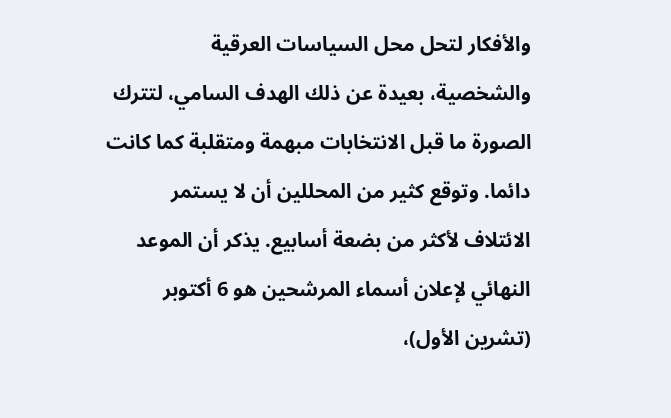والأفكار لتحل محل السياسات العرقية والشخصية، بعيدة عن ذلك الهدف السامي، لتترك الصورة ما قبل الانتخابات مبهمة ومتقلبة كما كانت دائما. وتوقع كثير من المحللين أن لا يستمر الائتلاف لأكثر من بضعة أسابيع. يذكر أن الموعد النهائي لإعلان أسماء المرشحين هو 6 أكتوبر (تشرين الأول)،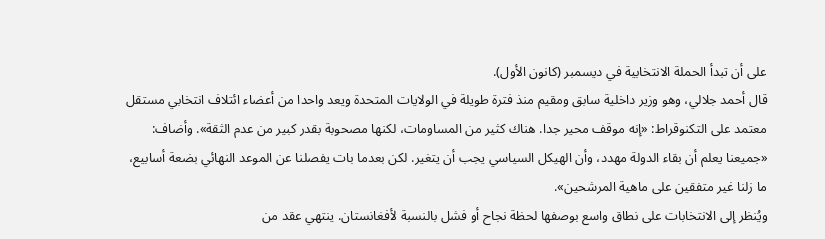على أن تبدأ الحملة الانتخابية في ديسمبر (كانون الأول).
قال أحمد جلالي، وهو وزير داخلية سابق ومقيم منذ فترة طويلة في الولايات المتحدة ويعد واحدا من أعضاء ائتلاف انتخابي مستقل معتمد على التكنوقراط: «إنه موقف محير جدا. هناك كثير من المساومات، لكنها مصحوبة بقدر كبير من عدم الثقة». وأضاف: «جميعنا يعلم أن بقاء الدولة مهدد، وأن الهيكل السياسي يجب أن يتغير. لكن بعدما بات يفصلنا عن الموعد النهائي بضعة أسابيع، ما زلنا غير متفقين على ماهية المرشحين».
ويُنظر إلى الانتخابات على نطاق واسع بوصفها لحظة نجاح أو فشل بالنسبة لأفغانستان. ينتهي عقد من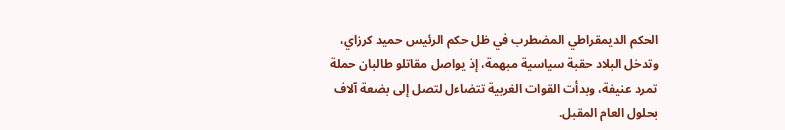الحكم الديمقراطي المضطرب في ظل حكم الرئيس حميد كرزاي، وتدخل البلاد حقبة سياسية مبهمة، إذ يواصل مقاتلو طالبان حملة تمرد عنيفة، وبدأت القوات الغربية تتضاءل لتصل إلى بضعة آلاف بحلول العام المقبل.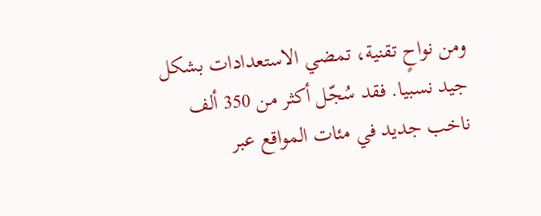ومن نواحٍ تقنية، تمضي الاستعدادات بشكل جيد نسبيا. فقد سُجّل أكثر من 350 ألف ناخب جديد في مئات المواقع عبر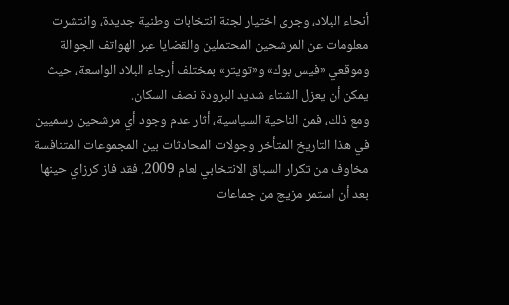أنحاء البلاد، وجرى اختيار لجنة انتخابات وطنية جديدة، وانتشرت معلومات عن المرشحين المحتملين والقضايا عبر الهواتف الجوالة وموقعي «فيس بوك» و«تويتر» بمختلف أرجاء البلاد الواسعة، حيث يمكن أن يعزل الشتاء شديد البرودة نصف السكان.
ومع ذلك، فمن الناحية السياسية، أثار عدم وجود أي مرشحين رسميين في هذا التاريخ المتأخر وجولات المحادثات بين المجموعات المتنافسة مخاوف من تكرار السباق الانتخابي لعام 2009. فقد فاز كرزاي حينها بعد أن استمر مزيج من جماعات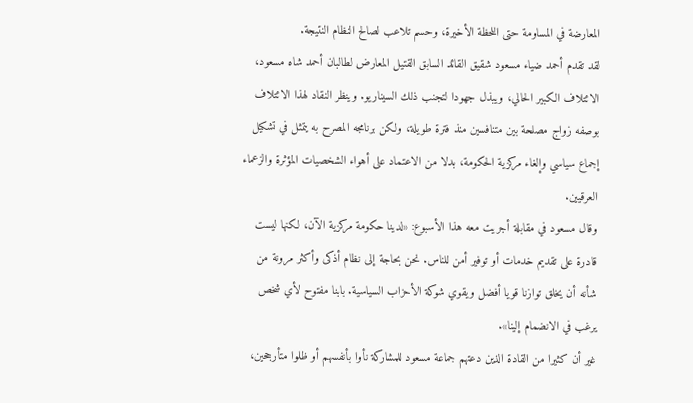المعارضة في المساومة حتى اللحظة الأخيرة، وحسم تلاعب لصالح النظام النتيجة.
لقد تقدم أحمد ضياء مسعود شقيق القائد السابق القتيل المعارض لطالبان أحمد شاه مسعود، الائتلاف الكبير الحالي، ويبذل جهودا لتجنب ذلك السيناريو. وينظر النقاد لهذا الائتلاف بوصفه زواج مصلحة بين متنافسين منذ فترة طويلة، ولكن برنامجه المصرح به يتمثل في تشكيل إجماع سياسي وإلغاء مركزية الحكومة، بدلا من الاعتماد على أهواء الشخصيات المؤثرة والزعماء العرقيين.
وقال مسعود في مقابلة أجريت معه هذا الأسبوع: «لدينا حكومة مركزية الآن، لكنها ليست قادرة على تقديم خدمات أو توفير أمن للناس. نحن بحاجة إلى نظام أذكى وأكثر مرونة من شأنه أن يخلق توازنا قويا أفضل ويقوي شوكة الأحزاب السياسية. بابنا مفتوح لأي شخص يرغب في الانضمام إلينا».
غير أن كثيرا من القادة الذين دعتهم جماعة مسعود للمشاركة نأوا بأنفسهم أو ظلوا متأرجحين،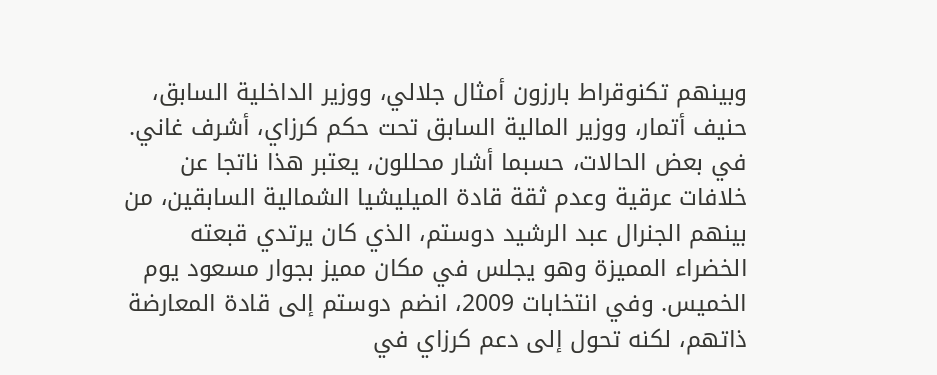وبينهم تكنوقراط بارزون أمثال جلالي، ووزير الداخلية السابق، حنيف أتمار، ووزير المالية السابق تحت حكم كرزاي، أشرف غاني. في بعض الحالات، حسبما أشار محللون، يعتبر هذا ناتجا عن خلافات عرقية وعدم ثقة قادة الميليشيا الشمالية السابقين، من بينهم الجنرال عبد الرشيد دوستم، الذي كان يرتدي قبعته الخضراء المميزة وهو يجلس في مكان مميز بجوار مسعود يوم الخميس. وفي انتخابات 2009، انضم دوستم إلى قادة المعارضة ذاتهم، لكنه تحول إلى دعم كرزاي في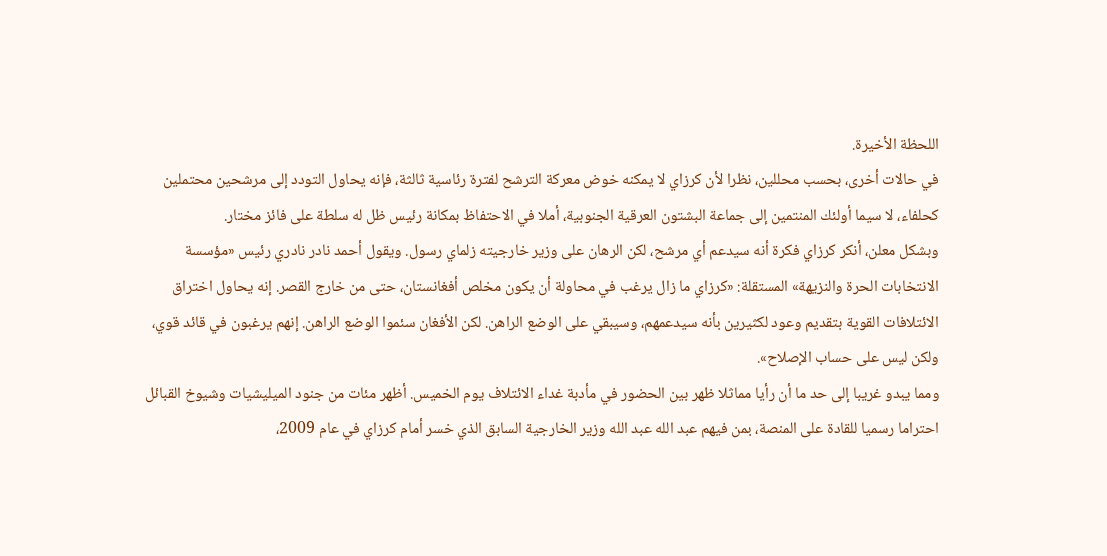اللحظة الأخيرة.
في حالات أخرى، بحسب محللين، نظرا لأن كرزاي لا يمكنه خوض معركة الترشح لفترة رئاسية ثالثة، فإنه يحاول التودد إلى مرشحين محتملين كحلفاء، لا سيما أولئك المنتمين إلى جماعة البشتون العرقية الجنوبية، أملا في الاحتفاظ بمكانة رئيس ظل له سلطة على فائز مختار.
وبشكل معلن، أنكر كرزاي فكرة أنه سيدعم أي مرشح، لكن الرهان على وزير خارجيته زلماي رسول. ويقول أحمد نادر نادري رئيس «مؤسسة الانتخابات الحرة والنزيهة» المستقلة: «كرزاي ما زال يرغب في محاولة أن يكون مخلص أفغانستان، حتى من خارج القصر. إنه يحاول اختراق الائتلافات القوية بتقديم وعود لكثيرين بأنه سيدعمهم، وسيبقي على الوضع الراهن. لكن الأفغان سئموا الوضع الراهن. إنهم يرغبون في قائد قوي، ولكن ليس على حساب الإصلاح».
ومما يبدو غريبا إلى حد ما أن رأيا مماثلا ظهر بين الحضور في مأدبة غداء الائتلاف يوم الخميس. أظهر مئات من جنود الميليشيات وشيوخ القبائل احتراما رسميا للقادة على المنصة، بمن فيهم عبد الله عبد الله وزير الخارجية السابق الذي خسر أمام كرزاي في عام 2009،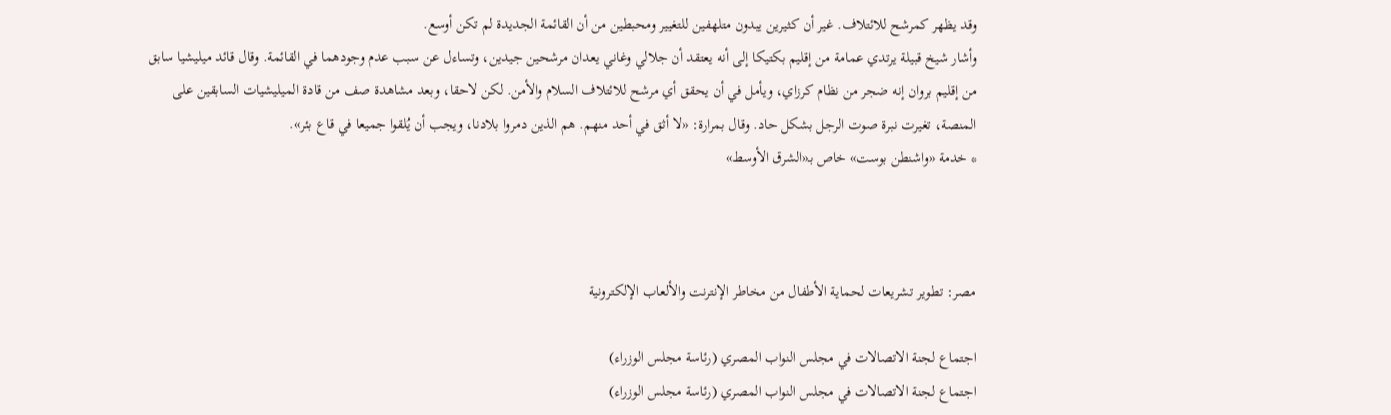وقد يظهر كمرشح للائتلاف. غير أن كثيرين يبدون متلهفين للتغيير ومحبطين من أن القائمة الجديدة لم تكن أوسع.
وأشار شيخ قبيلة يرتدي عمامة من إقليم بكتيكا إلى أنه يعتقد أن جلالي وغاني يعدان مرشحين جيدين، وتساءل عن سبب عدم وجودهما في القائمة. وقال قائد ميليشيا سابق من إقليم بروان إنه ضجر من نظام كرزاي، ويأمل في أن يحقق أي مرشح للائتلاف السلام والأمن. لكن لاحقا، وبعد مشاهدة صف من قادة الميليشيات السابقين على المنصة، تغيرت نبرة صوت الرجل بشكل حاد. وقال بمرارة: «لا أثق في أحد منهم. هم الذين دمروا بلادنا، ويجب أن يُلقوا جميعا في قاع بئر».
* خدمة «واشنطن بوست» خاص بـ«الشرق الأوسط»



مصر: تطوير تشريعات لحماية الأطفال من مخاطر الإنترنت والألعاب الإلكترونية

اجتماع لجنة الاتصالات في مجلس النواب المصري (رئاسة مجلس الوزراء)
اجتماع لجنة الاتصالات في مجلس النواب المصري (رئاسة مجلس الوزراء)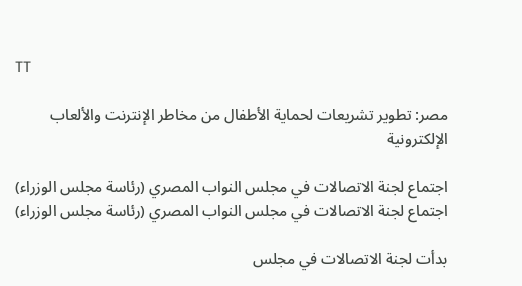TT

مصر: تطوير تشريعات لحماية الأطفال من مخاطر الإنترنت والألعاب الإلكترونية

اجتماع لجنة الاتصالات في مجلس النواب المصري (رئاسة مجلس الوزراء)
اجتماع لجنة الاتصالات في مجلس النواب المصري (رئاسة مجلس الوزراء)

بدأت لجنة الاتصالات في مجلس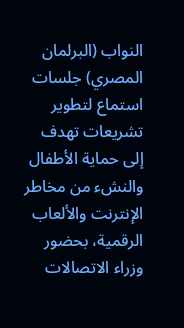النواب (البرلمان المصري) جلسات استماع لتطوير تشريعات تهدف إلى حماية الأطفال والنشء من مخاطر الإنترنت والألعاب الرقمية، بحضور وزراء الاتصالات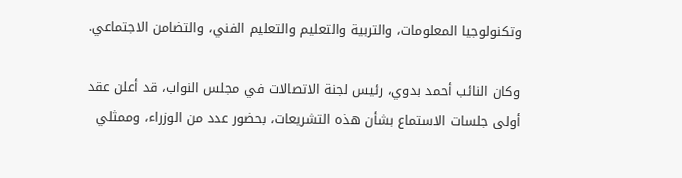وتكنولوجيا المعلومات، والتربية والتعليم والتعليم الفني، والتضامن الاجتماعي.

وكان النائب أحمد بدوي، رئيس لجنة الاتصالات في مجلس النواب، قد أعلن عقد أولى جلسات الاستماع بشأن هذه التشريعات، بحضور عدد من الوزراء، وممثلي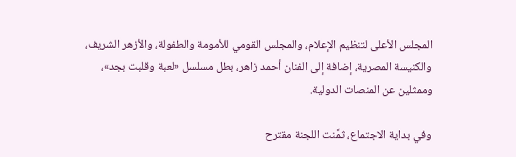المجلس الأعلى لتنظيم الإعلام، والمجلس القومي للأمومة والطفولة، والأزهر الشريف، والكنيسة المصرية، إضافة إلى الفنان أحمد زاهر، بطل مسلسل «لعبة وقلبت بجد»، وممثلين عن المنصات الدولية.

وفي بداية الاجتماع، ثمَّنت اللجنة مقترح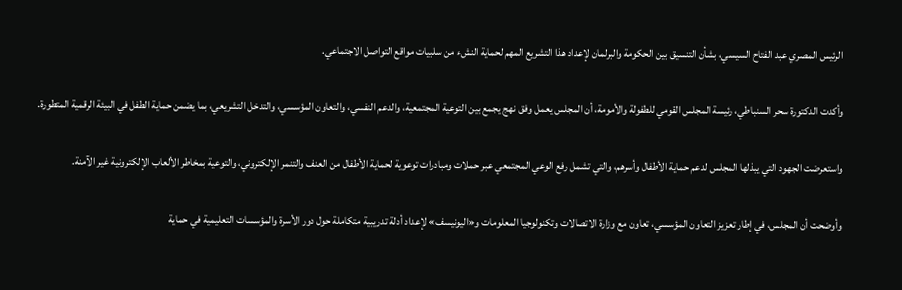الرئيس المصري عبد الفتاح السيسي، بشأن التنسيق بين الحكومة والبرلمان لإعداد هذا التشريع المهم لحماية النشء من سلبيات مواقع التواصل الاجتماعي.

وأكدت الدكتورة سحر السنباطي، رئيسة المجلس القومي للطفولة والأمومة، أن المجلس يعمل وفق نهج يجمع بين التوعية المجتمعية، والدعم النفسي، والتعاون المؤسسي، والتدخل التشريعي، بما يضمن حماية الطفل في البيئة الرقمية المتطورة.

واستعرضت الجهود التي يبذلها المجلس لدعم حماية الأطفال وأسرهم، والتي تشمل رفع الوعي المجتمعي عبر حملات ومبادرات توعوية لحماية الأطفال من العنف والتنمر الإلكتروني، والتوعية بمخاطر الألعاب الإلكترونية غير الآمنة.

وأوضحت أن المجلس، في إطار تعزيز التعاون المؤسسي، تعاون مع وزارة الاتصالات وتكنولوجيا المعلومات و«اليونيسف» لإعداد أدلة تدريبية متكاملة حول دور الأسرة والمؤسسات التعليمية في حماية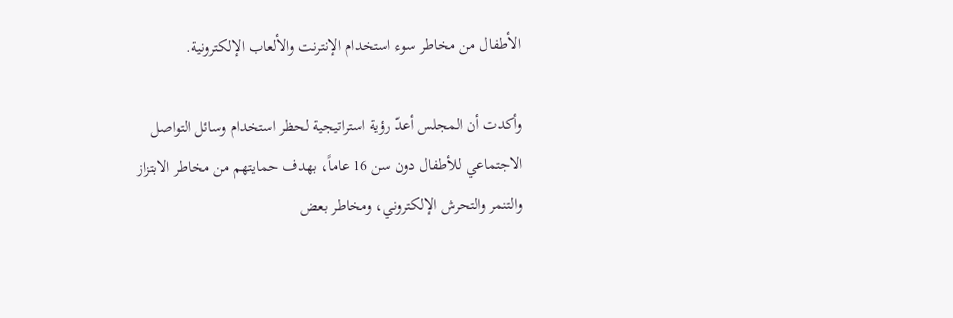الأطفال من مخاطر سوء استخدام الإنترنت والألعاب الإلكترونية.

وأكدت أن المجلس أعدّ رؤية استراتيجية لحظر استخدام وسائل التواصل الاجتماعي للأطفال دون سن 16 عاماً، بهدف حمايتهم من مخاطر الابتزاز والتنمر والتحرش الإلكتروني، ومخاطر بعض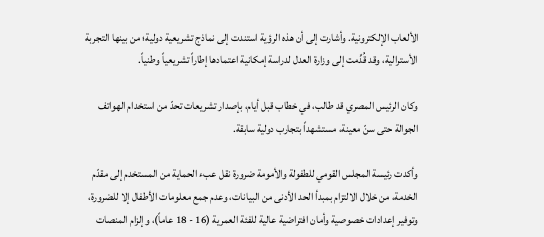الألعاب الإلكترونية. وأشارت إلى أن هذه الرؤية استندت إلى نماذج تشريعية دولية؛ من بينها التجربة الأسترالية، وقد قُدِّمت إلى وزارة العدل لدراسة إمكانية اعتمادها إطاراً تشريعياً وطنياً.

وكان الرئيس المصري قد طالب، في خطاب قبل أيام، بإصدار تشريعات تحدّ من استخدام الهواتف الجوالة حتى سنّ معينة، مستشهداً بتجارب دولية سابقة.

وأكدت رئيسة المجلس القومي للطفولة والأمومة ضرورة نقل عبء الحماية من المستخدم إلى مقدّم الخدمة، من خلال الالتزام بمبدأ الحد الأدنى من البيانات، وعدم جمع معلومات الأطفال إلا للضرورة، وتوفير إعدادات خصوصية وأمان افتراضية عالية للفئة العمرية (16 - 18 عاماً)، وإلزام المنصات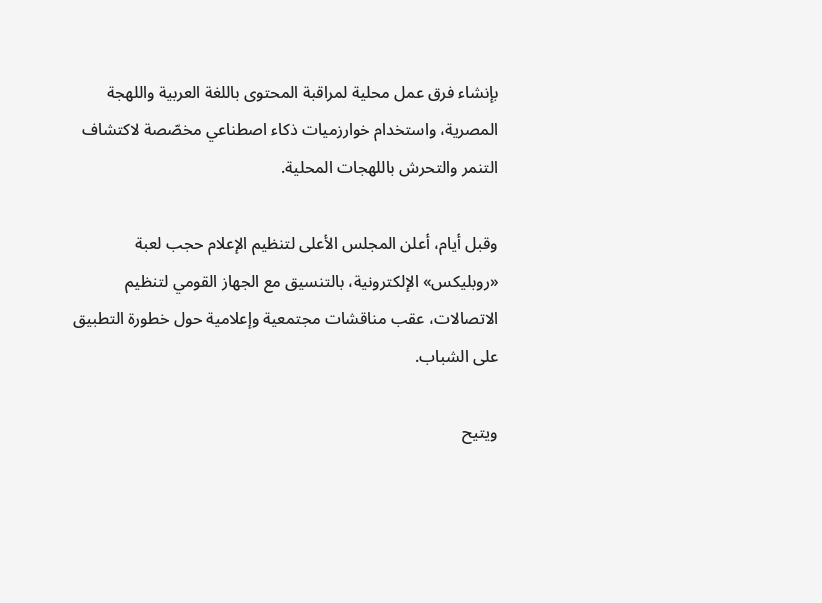بإنشاء فرق عمل محلية لمراقبة المحتوى باللغة العربية واللهجة المصرية، واستخدام خوارزميات ذكاء اصطناعي مخصّصة لاكتشاف التنمر والتحرش باللهجات المحلية.

وقبل أيام، أعلن المجلس الأعلى لتنظيم الإعلام حجب لعبة «روبليكس» الإلكترونية، بالتنسيق مع الجهاز القومي لتنظيم الاتصالات، عقب مناقشات مجتمعية وإعلامية حول خطورة التطبيق على الشباب.

ويتيح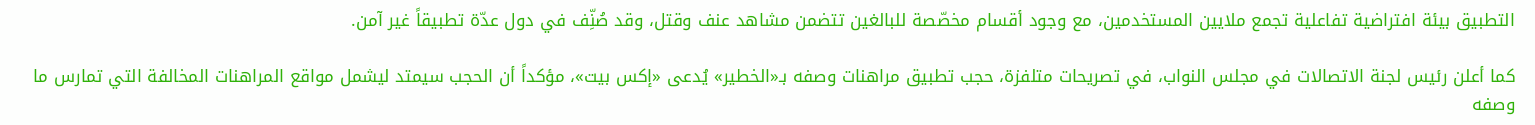التطبيق بيئة افتراضية تفاعلية تجمع ملايين المستخدمين، مع وجود أقسام مخصّصة للبالغين تتضمن مشاهد عنف وقتل، وقد صُنِّف في دول عدّة تطبيقاً غير آمن.

كما أعلن رئيس لجنة الاتصالات في مجلس النواب، في تصريحات متلفزة، حجب تطبيق مراهنات وصفه بـ«الخطير» يُدعى «إكس بيت»، مؤكداً أن الحجب سيمتد ليشمل مواقع المراهنات المخالفة التي تمارس ما وصفه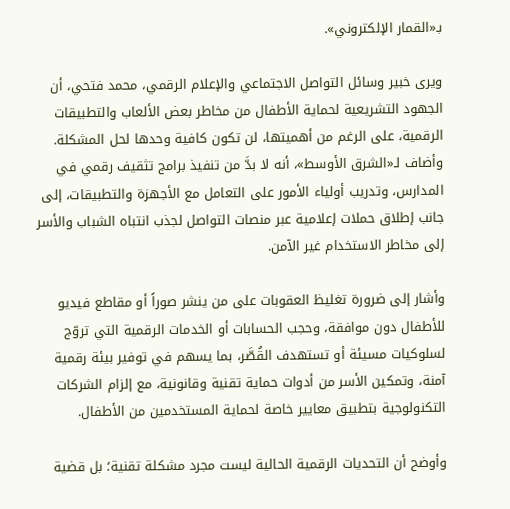بـ«القمار الإلكتروني».

ويرى خبير وسائل التواصل الاجتماعي والإعلام الرقمي، محمد فتحي، أن الجهود التشريعية لحماية الأطفال من مخاطر بعض الألعاب والتطبيقات الرقمية، على الرغم من أهميتها، لن تكون كافية وحدها لحل المشكلة. وأضاف لـ«الشرق الأوسط»، أنه لا بدَّ من تنفيذ برامج تثقيف رقمي في المدارس، وتدريب أولياء الأمور على التعامل مع الأجهزة والتطبيقات، إلى جانب إطلاق حملات إعلامية عبر منصات التواصل لجذب انتباه الشباب والأسر إلى مخاطر الاستخدام غير الآمن.

وأشار إلى ضرورة تغليظ العقوبات على من ينشر صوراً أو مقاطع فيديو للأطفال دون موافقة، وحجب الحسابات أو الخدمات الرقمية التي تروّج لسلوكيات مسيئة أو تستهدف القُصَّر، بما يسهم في توفير بيئة رقمية آمنة، وتمكين الأسر من أدوات حماية تقنية وقانونية، مع إلزام الشركات التكنولوجية بتطبيق معايير خاصة لحماية المستخدمين من الأطفال.

وأوضح أن التحديات الرقمية الحالية ليست مجرد مشكلة تقنية؛ بل قضية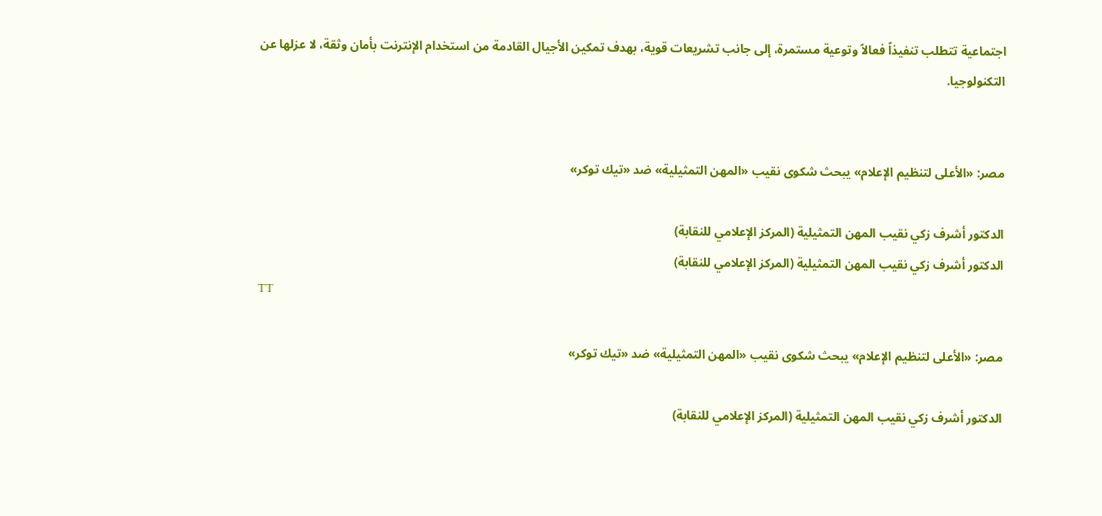اجتماعية تتطلب تنفيذاً فعالاً وتوعية مستمرة، إلى جانب تشريعات قوية، بهدف تمكين الأجيال القادمة من استخدام الإنترنت بأمان وثقة، لا عزلها عن التكنولوجيا.


مصر: «الأعلى لتنظيم الإعلام» يبحث شكوى نقيب «المهن التمثيلية» ضد «تيك توكر»

الدكتور أشرف زكي نقيب المهن التمثيلية (المركز الإعلامي للنقابة)
الدكتور أشرف زكي نقيب المهن التمثيلية (المركز الإعلامي للنقابة)
TT

مصر: «الأعلى لتنظيم الإعلام» يبحث شكوى نقيب «المهن التمثيلية» ضد «تيك توكر»

الدكتور أشرف زكي نقيب المهن التمثيلية (المركز الإعلامي للنقابة)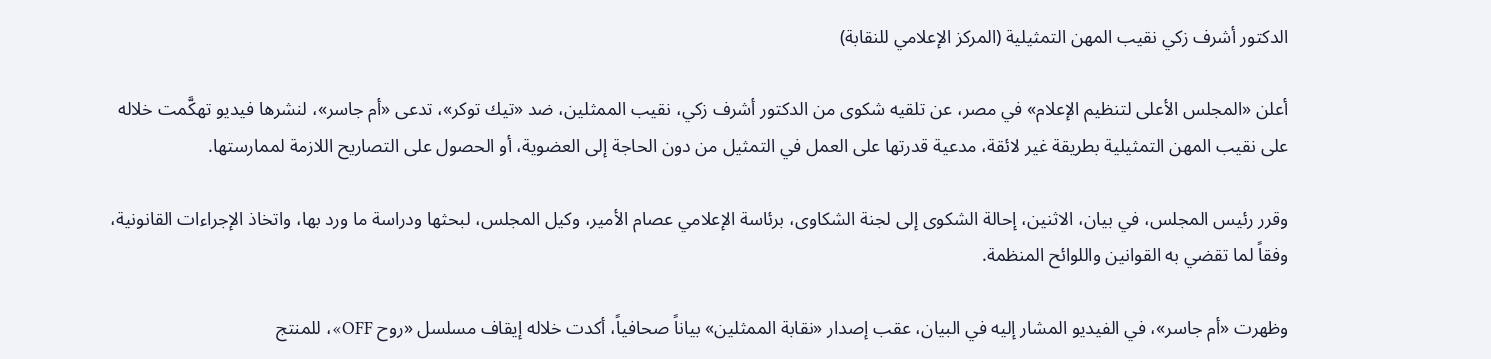الدكتور أشرف زكي نقيب المهن التمثيلية (المركز الإعلامي للنقابة)

أعلن «المجلس الأعلى لتنظيم الإعلام» في مصر، عن تلقيه شكوى من الدكتور أشرف زكي، نقيب الممثلين، ضد «تيك توكر»، تدعى «أم جاسر»، لنشرها فيديو تهكَّمت خلاله على نقيب المهن التمثيلية بطريقة غير لائقة، مدعية قدرتها على العمل في التمثيل من دون الحاجة إلى العضوية، أو الحصول على التصاريح اللازمة لممارستها.

وقرر رئيس المجلس، في بيان، الاثنين، إحالة الشكوى إلى لجنة الشكاوى، برئاسة الإعلامي عصام الأمير، وكيل المجلس، لبحثها ودراسة ما ورد بها، واتخاذ الإجراءات القانونية، وفقاً لما تقضي به القوانين واللوائح المنظمة.

وظهرت «أم جاسر»، في الفيديو المشار إليه في البيان، عقب إصدار «نقابة الممثلين» بياناً صحافياً، أكدت خلاله إيقاف مسلسل «روح OFF»، للمنتج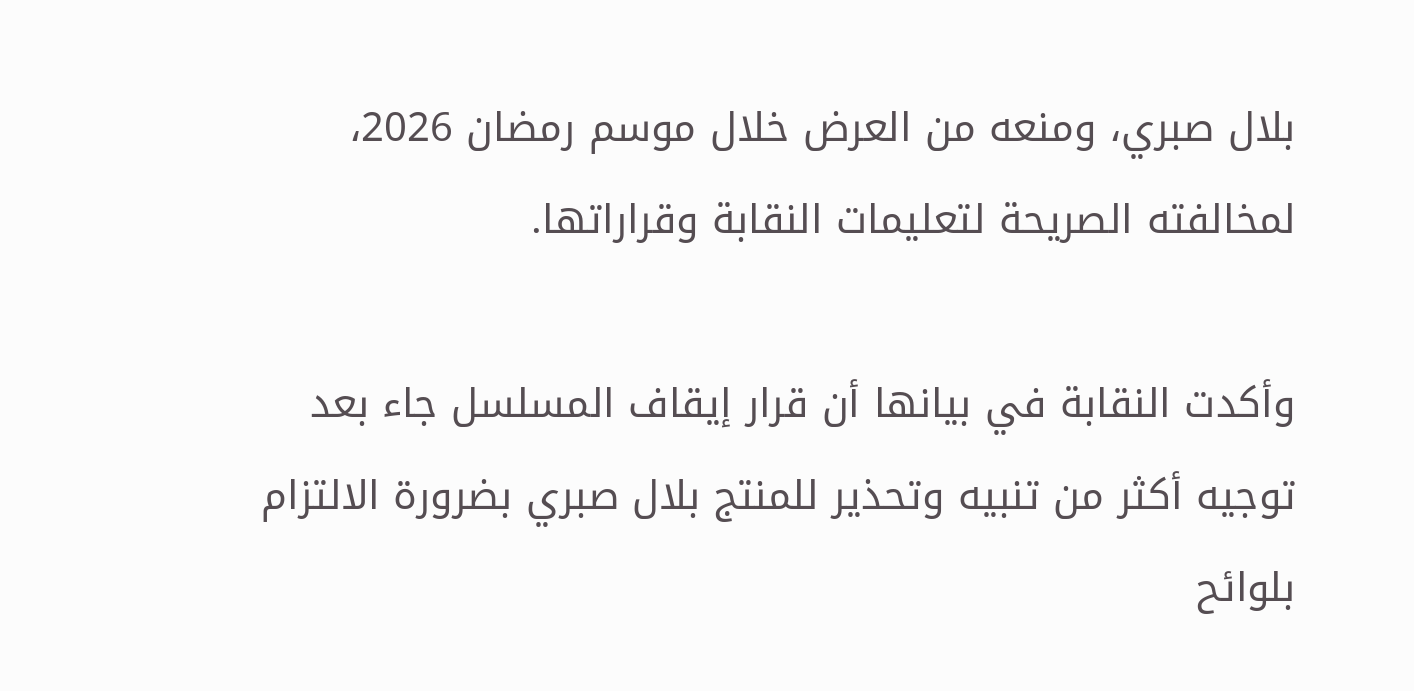بلال صبري، ومنعه من العرض خلال موسم رمضان 2026، لمخالفته الصريحة لتعليمات النقابة وقراراتها.

وأكدت النقابة في بيانها أن قرار إيقاف المسلسل جاء بعد توجيه أكثر من تنبيه وتحذير للمنتج بلال صبري بضرورة الالتزام بلوائح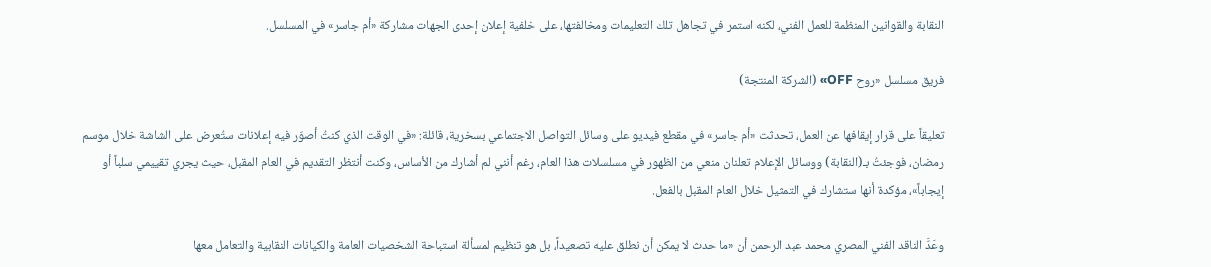النقابة والقوانين المنظمة للعمل الفني، لكنه استمر في تجاهل تلك التعليمات ومخالفتها، على خلفية إعلان إحدى الجهات مشاركة «أم جاسر» في المسلسل.

فريق مسلسل «روح OFF» (الشركة المنتجة)

تعليقاً على قرار إيقافها عن العمل، تحدثت «أم جاسر» في مقطع فيديو على وسائل التواصل الاجتماعي بسخرية، قائلة: «في الوقت الذي كنتُ أصوّر فيه إعلانات ستُعرض على الشاشة خلال موسم رمضان، فوجئتُ بـ(النقابة) ووسائل الإعلام تعلنان منعي من الظهور في مسلسلات هذا العام، رغم أنني لم أشارك من الأساس، وكنت أنتظر التقديم في العام المقبل، حيث يجري تقييمي سلباً أو إيجاباً»، مؤكدة أنها ستشارك في التمثيل خلال العام المقبل بالفعل.

وعَدَّ الناقد الفني المصري محمد عبد الرحمن أن «ما حدث لا يمكن أن نطلق عليه تصعيداً، بل هو تنظيم لمسألة استباحة الشخصيات العامة والكيانات النقابية والتعامل معها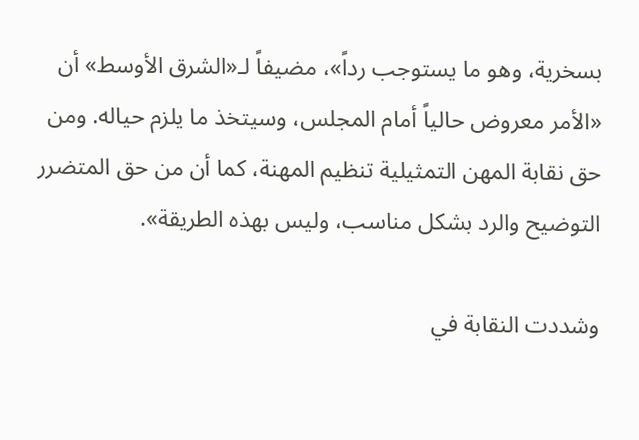بسخرية، وهو ما يستوجب رداً»، مضيفاً لـ«الشرق الأوسط» أن «الأمر معروض حالياً أمام المجلس، وسيتخذ ما يلزم حياله. ومن حق نقابة المهن التمثيلية تنظيم المهنة، كما أن من حق المتضرر التوضيح والرد بشكل مناسب، وليس بهذه الطريقة».

وشددت النقابة في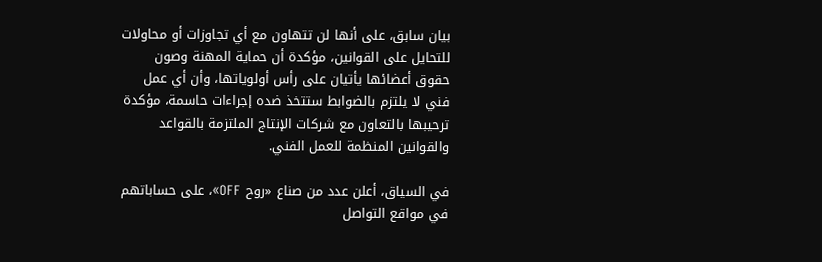بيان سابق، على أنها لن تتهاون مع أي تجاوزات أو محاولات للتحايل على القوانين، مؤكدة أن حماية المهنة وصون حقوق أعضائها يأتيان على رأس أولوياتها، وأن أي عمل فني لا يلتزم بالضوابط ستتخذ ضده إجراءات حاسمة، مؤكدة ترحيبها بالتعاون مع شركات الإنتاج الملتزمة بالقواعد والقوانين المنظمة للعمل الفني.

في السياق، أعلن عدد من صناع «روح OFF»، على حساباتهم في مواقع التواصل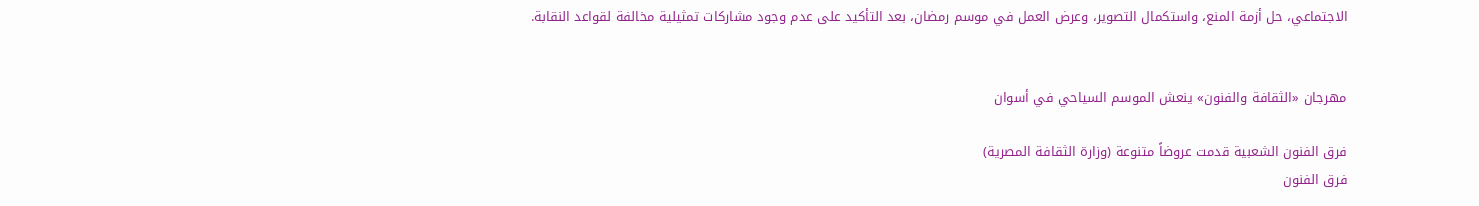الاجتماعي، حل أزمة المنع، واستكمال التصوير، وعرض العمل في موسم رمضان، بعد التأكيد على عدم وجود مشاركات تمثيلية مخالفة لقواعد النقابة.


مهرجان «الثقافة والفنون» ينعش الموسم السياحي في أسوان

فرق الفنون الشعبية قدمت عروضاً متنوعة (وزارة الثقافة المصرية)
فرق الفنون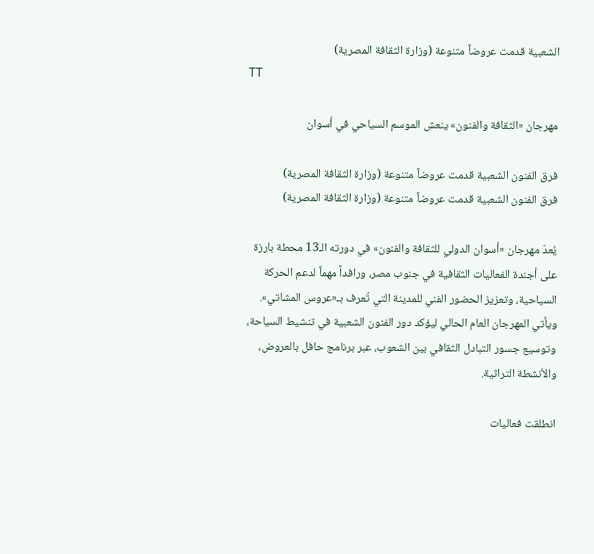الشعبية قدمت عروضاً متنوعة (وزارة الثقافة المصرية)
TT

مهرجان «الثقافة والفنون» ينعش الموسم السياحي في أسوان

فرق الفنون الشعبية قدمت عروضاً متنوعة (وزارة الثقافة المصرية)
فرق الفنون الشعبية قدمت عروضاً متنوعة (وزارة الثقافة المصرية)

يُعدّ مهرجان «أسوان الدولي للثقافة والفنون» في دورته الـ13 محطة بارزة على أجندة الفعاليات الثقافية في جنوب مصر، ورافداً مهماً لدعم الحركة السياحية، وتعزيز الحضور الفني للمدينة التي تُعرف بـ«عروس المشاتي». ويأتي المهرجان العام الحالي ليؤكد دور الفنون الشعبية في تنشيط السياحة، وتوسيع جسور التبادل الثقافي بين الشعوب، عبر برنامج حافل بالعروض، والأنشطة التراثية.

انطلقت فعاليات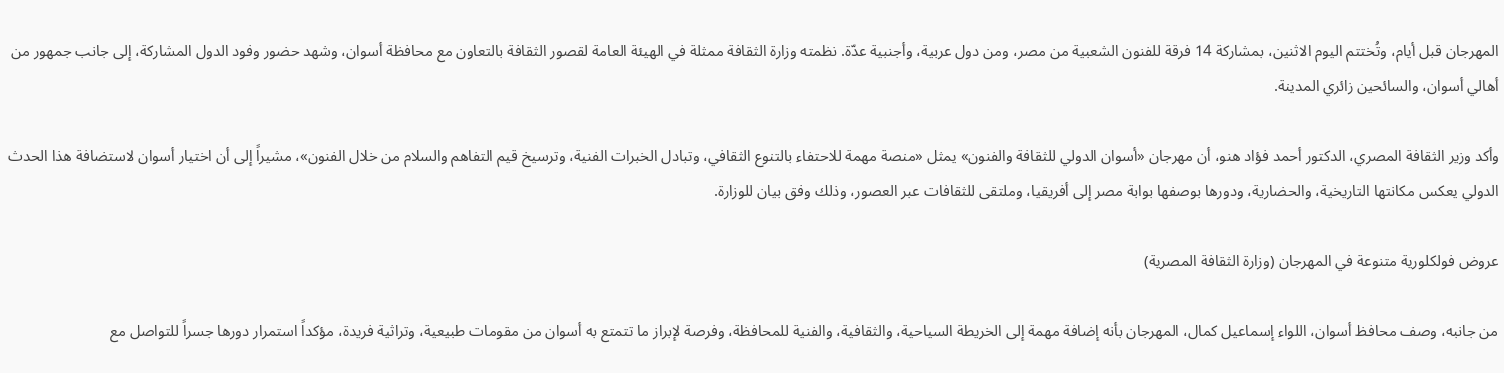المهرجان قبل أيام، وتُختتم اليوم الاثنين، بمشاركة 14 فرقة للفنون الشعبية من مصر، ومن دول عربية، وأجنبية عدّة. نظمته وزارة الثقافة ممثلة في الهيئة العامة لقصور الثقافة بالتعاون مع محافظة أسوان، وشهد حضور وفود الدول المشاركة، إلى جانب جمهور من أهالي أسوان، والسائحين زائري المدينة.

وأكد وزير الثقافة المصري، الدكتور أحمد فؤاد هنو، أن مهرجان «أسوان الدولي للثقافة والفنون» يمثل «منصة مهمة للاحتفاء بالتنوع الثقافي، وتبادل الخبرات الفنية، وترسيخ قيم التفاهم والسلام من خلال الفنون»، مشيراً إلى أن اختيار أسوان لاستضافة هذا الحدث الدولي يعكس مكانتها التاريخية، والحضارية، ودورها بوصفها بوابة مصر إلى أفريقيا، وملتقى للثقافات عبر العصور، وذلك وفق بيان للوزارة.

عروض فولكلورية متنوعة في المهرجان (وزارة الثقافة المصرية)

من جانبه، وصف محافظ أسوان، اللواء إسماعيل كمال، المهرجان بأنه إضافة مهمة إلى الخريطة السياحية، والثقافية، والفنية للمحافظة، وفرصة لإبراز ما تتمتع به أسوان من مقومات طبيعية، وتراثية فريدة، مؤكداً استمرار دورها جسراً للتواصل مع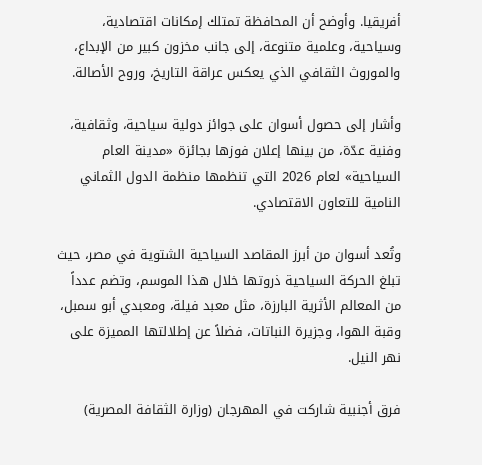أفريقيا. وأوضح أن المحافظة تمتلك إمكانات اقتصادية، وسياحية، وعلمية متنوعة، إلى جانب مخزون كبير من الإبداع، والموروث الثقافي الذي يعكس عراقة التاريخ، وروح الأصالة.

وأشار إلى حصول أسوان على جوائز دولية سياحية، وثقافية، وفنية عدّة، من بينها إعلان فوزها بجائزة «مدينة العام السياحية» لعام 2026 التي تنظمها منظمة الدول الثماني النامية للتعاون الاقتصادي.

وتُعد أسوان من أبرز المقاصد السياحية الشتوية في مصر، حيث تبلغ الحركة السياحية ذروتها خلال هذا الموسم، وتضم عدداً من المعالم الأثرية البارزة، مثل معبد فيلة، ومعبدي أبو سمبل، وقبة الهوا، وجزيرة النباتات، فضلاً عن إطلالتها المميزة على نهر النيل.

فرق أجنبية شاركت في المهرجان (وزارة الثقافة المصرية)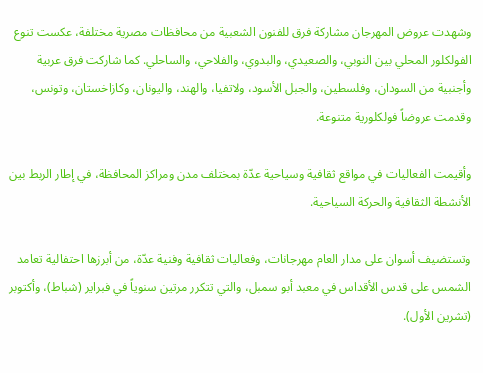وشهدت عروض المهرجان مشاركة فرق للفنون الشعبية من محافظات مصرية مختلفة، عكست تنوع الفولكلور المحلي بين النوبي، والصعيدي، والبدوي، والفلاحي، والساحلي. كما شاركت فرق عربية وأجنبية من السودان، وفلسطين، والجبل الأسود، ولاتفيا، والهند، واليونان، وكازاخستان، وتونس، وقدمت عروضاً فولكلورية متنوعة.

وأقيمت الفعاليات في مواقع ثقافية وسياحية عدّة بمختلف مدن ومراكز المحافظة، في إطار الربط بين الأنشطة الثقافية والحركة السياحية.

وتستضيف أسوان على مدار العام مهرجانات، وفعاليات ثقافية وفنية عدّة، من أبرزها احتفالية تعامد الشمس على قدس الأقداس في معبد أبو سمبل، والتي تتكرر مرتين سنوياً في فبراير (شباط)، وأكتوبر (تشرين الأول).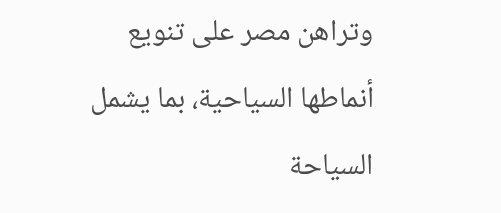وتراهن مصر على تنويع أنماطها السياحية، بما يشمل السياحة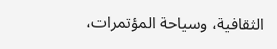الثقافية، وسياحة المؤتمرات،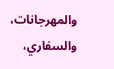والمهرجانات، والسفاري،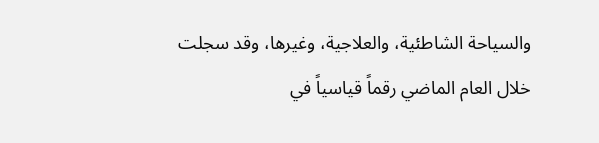والسياحة الشاطئية، والعلاجية، وغيرها، وقد سجلت خلال العام الماضي رقماً قياسياً في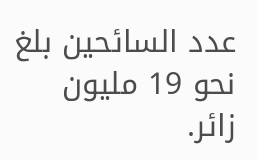عدد السائحين بلغ نحو 19 مليون زائر.